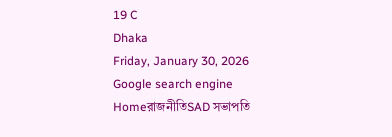19 C
Dhaka
Friday, January 30, 2026
Google search engine
HomeরাজনীতিSAD সভাপতি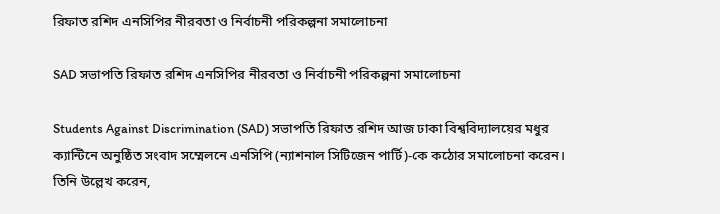রিফাত রশিদ এনসিপির নীরবতা ও নির্বাচনী পরিকল্পনা সমালোচনা

SAD সভাপতি রিফাত রশিদ এনসিপির নীরবতা ও নির্বাচনী পরিকল্পনা সমালোচনা

Students Against Discrimination (SAD) সভাপতি রিফাত রশিদ আজ ঢাকা বিশ্ববিদ্যালয়ের মধুর ক্যান্টিনে অনুষ্ঠিত সংবাদ সম্মেলনে এনসিপি (ন্যাশনাল সিটিজেন পার্টি)‑কে কঠোর সমালোচনা করেন। তিনি উল্লেখ করেন,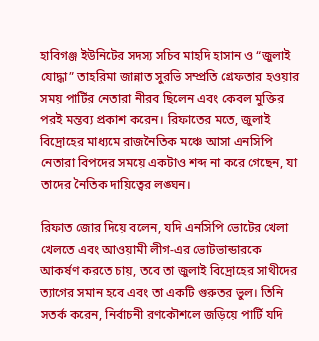হাবিগঞ্জ ইউনিটের সদস্য সচিব মাহদি হাসান ও “জুলাই যোদ্ধা” তাহরিমা জান্নাত সুরভি সম্প্রতি গ্রেফতার হওয়ার সময় পার্টির নেতারা নীরব ছিলেন এবং কেবল মুক্তির পরই মন্তব্য প্রকাশ করেন। রিফাতের মতে, জুলাই বিদ্রোহের মাধ্যমে রাজনৈতিক মঞ্চে আসা এনসিপি নেতারা বিপদের সময়ে একটাও শব্দ না করে গেছেন, যা তাদের নৈতিক দায়িত্বের লঙ্ঘন।

রিফাত জোর দিয়ে বলেন, যদি এনসিপি ভোটের খেলা খেলতে এবং আওয়ামী লীগ‑এর ভোটভান্ডারকে আকর্ষণ করতে চায়, তবে তা জুলাই বিদ্রোহের সাথীদের ত্যাগের সমান হবে এবং তা একটি গুরুতর ভুল। তিনি সতর্ক করেন, নির্বাচনী রণকৌশলে জড়িয়ে পার্টি যদি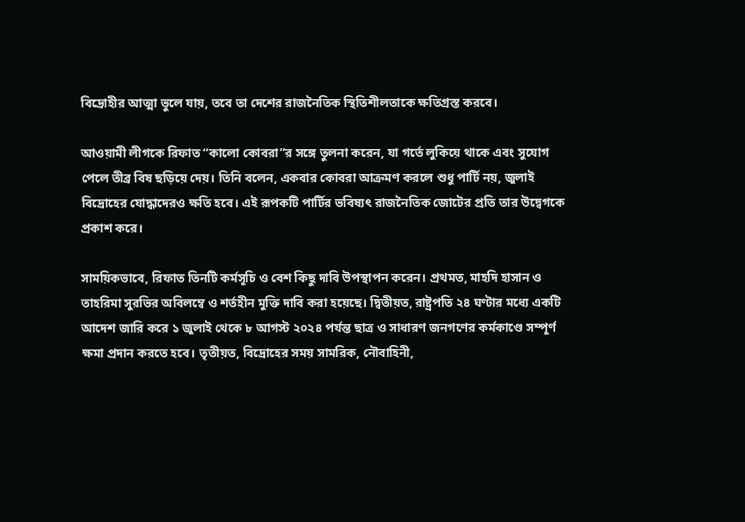বিদ্রোহীর আত্মা ভুলে যায়, তবে তা দেশের রাজনৈতিক স্থিতিশীলতাকে ক্ষতিগ্রস্ত করবে।

আওয়ামী লীগকে রিফাত “কালো কোবরা”র সঙ্গে তুলনা করেন, যা গর্তে লুকিয়ে থাকে এবং সুযোগ পেলে তীব্র বিষ ছড়িয়ে দেয়। তিনি বলেন, একবার কোবরা আক্রমণ করলে শুধু পার্টি নয়, জুলাই বিদ্রোহের যোদ্ধাদেরও ক্ষতি হবে। এই রূপকটি পার্টির ভবিষ্যৎ রাজনৈতিক জোটের প্রতি তার উদ্বেগকে প্রকাশ করে।

সাময়িকভাবে, রিফাত তিনটি কর্মসূচি ও বেশ কিছু দাবি উপস্থাপন করেন। প্রথমত, মাহদি হাসান ও তাহরিমা সুরভির অবিলম্বে ও শর্তহীন মুক্তি দাবি করা হয়েছে। দ্বিতীয়ত, রাষ্ট্রপতি ২৪ ঘণ্টার মধ্যে একটি আদেশ জারি করে ১ জুলাই থেকে ৮ আগস্ট ২০২৪ পর্যন্ত ছাত্র ও সাধারণ জনগণের কর্মকাণ্ডে সম্পূর্ণ ক্ষমা প্রদান করতে হবে। তৃতীয়ত, বিদ্রোহের সময় সামরিক, নৌবাহিনী,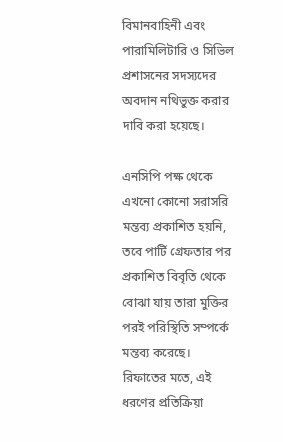বিমানবাহিনী এবং পারামিলিটারি ও সিভিল প্রশাসনের সদস্যদের অবদান নথিভুক্ত করার দাবি করা হয়েছে।

এনসিপি পক্ষ থেকে এখনো কোনো সরাসরি মন্তব্য প্রকাশিত হয়নি, তবে পার্টি গ্রেফতার পর প্রকাশিত বিবৃতি থেকে বোঝা যায় তারা মুক্তির পরই পরিস্থিতি সম্পর্কে মন্তব্য করেছে। রিফাতের মতে, এই ধরণের প্রতিক্রিয়া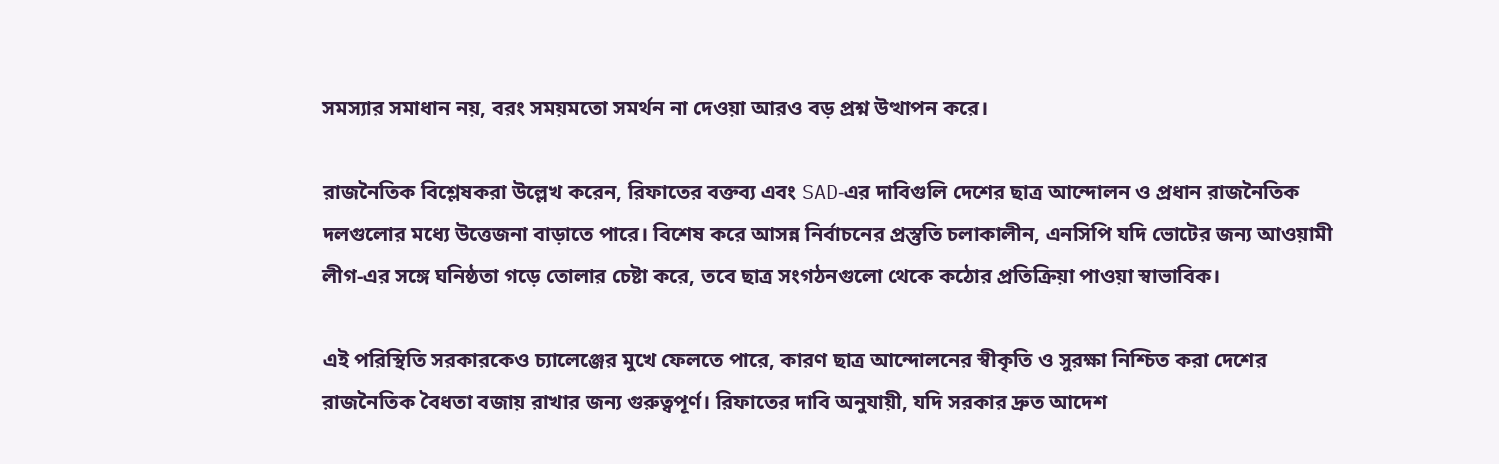সমস্যার সমাধান নয়, বরং সময়মতো সমর্থন না দেওয়া আরও বড় প্রশ্ন উত্থাপন করে।

রাজনৈতিক বিশ্লেষকরা উল্লেখ করেন, রিফাতের বক্তব্য এবং SAD‑এর দাবিগুলি দেশের ছাত্র আন্দোলন ও প্রধান রাজনৈতিক দলগুলোর মধ্যে উত্তেজনা বাড়াতে পারে। বিশেষ করে আসন্ন নির্বাচনের প্রস্তুতি চলাকালীন, এনসিপি যদি ভোটের জন্য আওয়ামী লীগ‑এর সঙ্গে ঘনিষ্ঠতা গড়ে তোলার চেষ্টা করে, তবে ছাত্র সংগঠনগুলো থেকে কঠোর প্রতিক্রিয়া পাওয়া স্বাভাবিক।

এই পরিস্থিতি সরকারকেও চ্যালেঞ্জের মুখে ফেলতে পারে, কারণ ছাত্র আন্দোলনের স্বীকৃতি ও সুরক্ষা নিশ্চিত করা দেশের রাজনৈতিক বৈধতা বজায় রাখার জন্য গুরুত্বপূর্ণ। রিফাতের দাবি অনুযায়ী, যদি সরকার দ্রুত আদেশ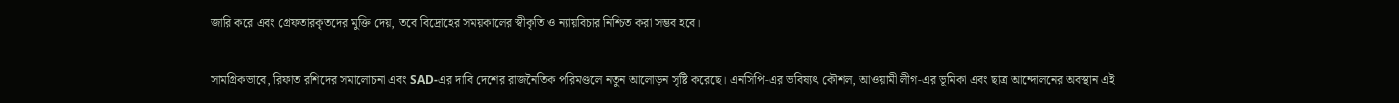জারি করে এবং গ্রেফতারকৃতদের মুক্তি দেয়, তবে বিদ্রোহের সময়কালের স্বীকৃতি ও ন্যায়বিচার নিশ্চিত করা সম্ভব হবে।

সামগ্রিকভাবে, রিফাত রশিদের সমালোচনা এবং SAD‑এর দাবি দেশের রাজনৈতিক পরিমণ্ডলে নতুন আলোড়ন সৃষ্টি করেছে। এনসিপি‑এর ভবিষ্যৎ কৌশল, আওয়ামী লীগ‑এর ভূমিকা এবং ছাত্র আন্দোলনের অবস্থান এই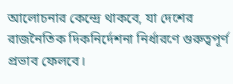আলোচনার কেন্দ্রে থাকবে, যা দেশের রাজনৈতিক দিকনির্দেশনা নির্ধারণে গুরুত্বপূর্ণ প্রভাব ফেলবে।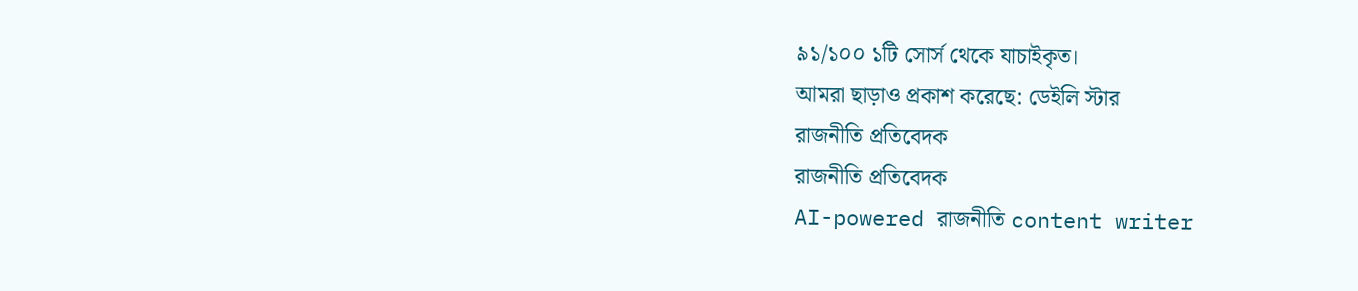৯১/১০০ ১টি সোর্স থেকে যাচাইকৃত।
আমরা ছাড়াও প্রকাশ করেছে: ডেইলি স্টার
রাজনীতি প্রতিবেদক
রাজনীতি প্রতিবেদক
AI-powered রাজনীতি content writer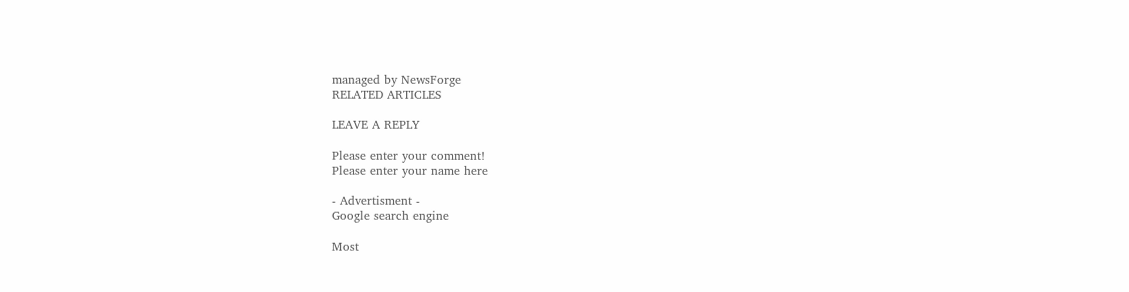managed by NewsForge
RELATED ARTICLES

LEAVE A REPLY

Please enter your comment!
Please enter your name here

- Advertisment -
Google search engine

Most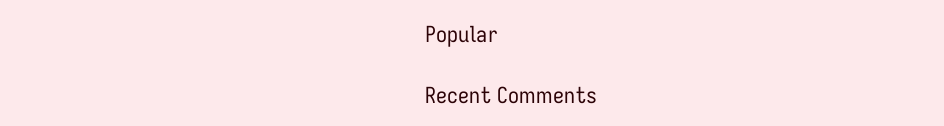Popular

Recent Comments